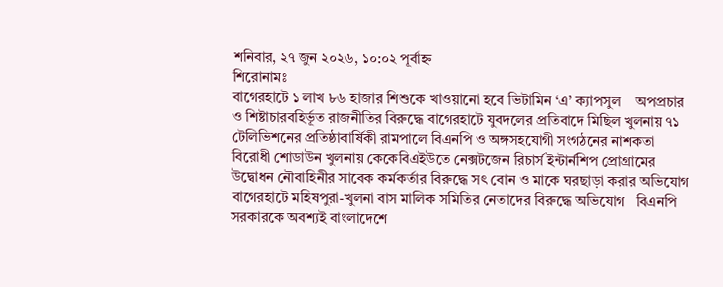শনিবার, ২৭ জুন ২০২৬, ১০:০২ পূর্বাহ্ন
শিরোনামঃ
বাগেরহাটে ১ লাখ ৮৬ হাজার শিশুকে খাওয়ানো হবে ভিটামিন ‘এ’ ক্যাপসুল    অপপ্রচার ও শিষ্টাচারবহির্ভূত রাজনীতির বিরুদ্ধে বাগেরহাটে যুবদলের প্রতিবাদে মিছিল খুলনায় ৭১ টেলিভিশনের প্রতিষ্ঠাবার্ষিকী রামপালে বিএনপি ও অঙ্গসহযোগী সংগঠনের নাশকতা বিরোধী শোডাউন খুলনায় কেকেবিএইউতে নেক্সটজেন রিচার্স ইন্টার্নশিপ প্রোগ্রামের উদ্বোধন নৌবাহিনীর সাবেক কর্মকর্তার বিরুদ্ধে সৎ বোন ও মাকে ঘরছাড়া করার অভিযোগ বাগেরহাটে মহিষপুরা-খুলনা বাস মালিক সমিতির নেতাদের বিরুদ্ধে অভিযোগ   বিএনপি সরকারকে অবশ্যই বাংলাদেশে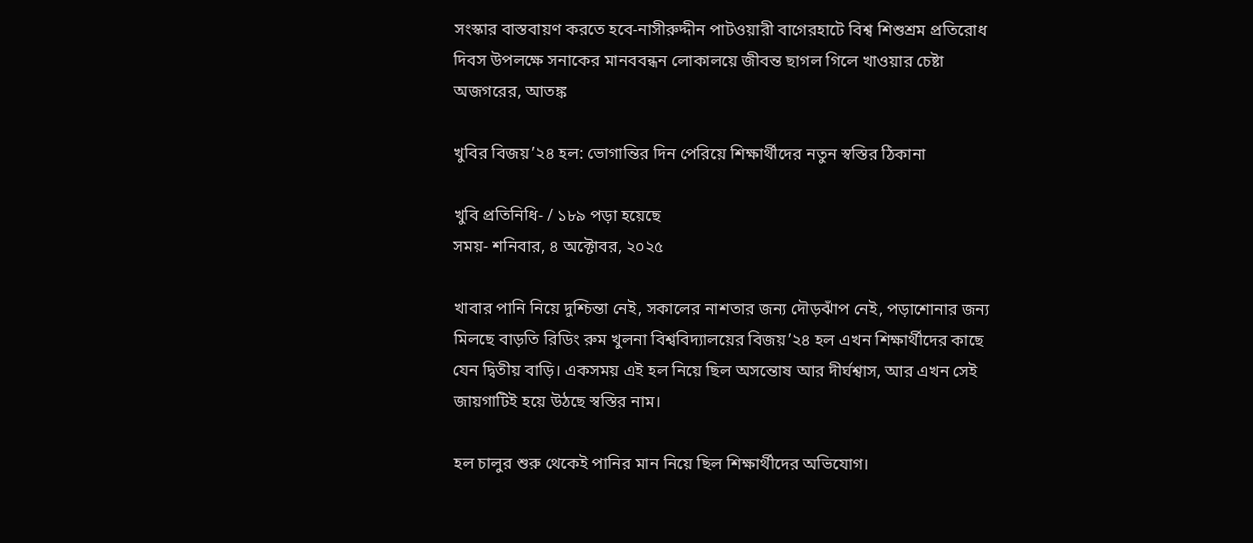সংস্কার বাস্তবায়ণ করতে হবে-নাসীরুদ্দীন পাটওয়ারী বাগেরহাটে বিশ্ব শিশুশ্রম প্রতিরোধ দিবস উপলক্ষে সনাকের মানববন্ধন লোকালয়ে জীবন্ত ছাগল গিলে খাওয়ার চেষ্টা অজগরের, আতঙ্ক

খুবির বিজয়’২৪ হল: ভোগান্তির দিন পেরিয়ে শিক্ষার্থীদের নতুন স্বস্তির ঠিকানা

খুবি প্রতিনিধি- / ১৮৯ পড়া হয়েছে
সময়- শনিবার, ৪ অক্টোবর, ২০২৫

খাবার পানি নিয়ে দুশ্চিন্তা নেই, সকালের নাশতার জন্য দৌড়ঝাঁপ নেই, পড়াশোনার জন্য মিলছে বাড়তি রিডিং রুম খুলনা বিশ্ববিদ্যালয়ের বিজয়’২৪ হল এখন শিক্ষার্থীদের কাছে যেন দ্বিতীয় বাড়ি। একসময় এই হল নিয়ে ছিল অসন্তোষ আর দীর্ঘশ্বাস, আর এখন সেই জায়গাটিই হয়ে উঠছে স্বস্তির নাম।

হল চালুর শুরু থেকেই পানির মান নিয়ে ছিল শিক্ষার্থীদের অভিযোগ।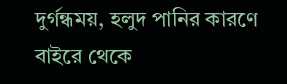দুর্গন্ধময়, হলুদ পানির কারণে বাইরে থেকে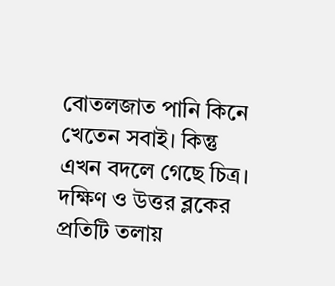বোতলজাত পানি কিনে খেতেন সবাই। কিন্তু এখন বদলে গেছে চিত্র। দক্ষিণ ও উত্তর ব্লকের প্রতিটি তলায়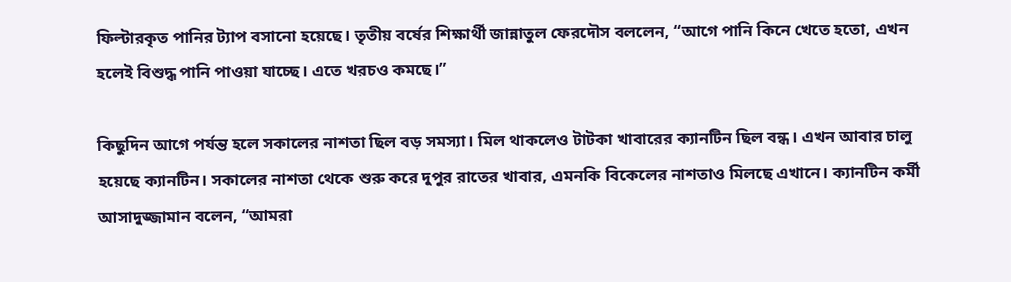ফিল্টারকৃত পানির ট্যাপ বসানো হয়েছে। তৃতীয় বর্ষের শিক্ষার্থী জান্নাতুল ফেরদৌস বললেন, “আগে পানি কিনে খেতে হতো, এখন হলেই বিশুদ্ধ পানি পাওয়া যাচ্ছে। এতে খরচও কমছে।”

কিছুদিন আগে পর্যন্ত হলে সকালের নাশতা ছিল বড় সমস্যা। মিল থাকলেও টাটকা খাবারের ক্যানটিন ছিল বন্ধ। এখন আবার চালু হয়েছে ক্যানটিন। সকালের নাশতা থেকে শুরু করে দুপুর রাতের খাবার, এমনকি বিকেলের নাশতাও মিলছে এখানে। ক্যানটিন কর্মী আসাদুজ্জামান বলেন, “আমরা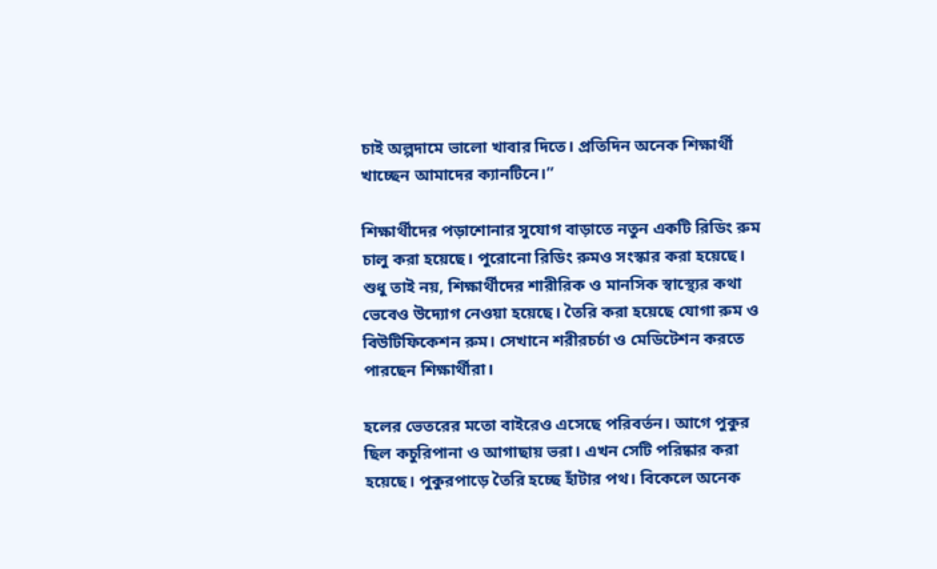চাই অল্পদামে ভালো খাবার দিতে। প্রতিদিন অনেক শিক্ষার্থী খাচ্ছেন আমাদের ক্যানটিনে।”

শিক্ষার্থীদের পড়াশোনার সুযোগ বাড়াতে নতুন একটি রিডিং রুম চালু করা হয়েছে। পুরোনো রিডিং রুমও সংস্কার করা হয়েছে। শুধু তাই নয়, শিক্ষার্থীদের শারীরিক ও মানসিক স্বাস্থ্যের কথা ভেবেও উদ্যোগ নেওয়া হয়েছে। তৈরি করা হয়েছে যোগা রুম ও বিউটিফিকেশন রুম। সেখানে শরীরচর্চা ও মেডিটেশন করতে পারছেন শিক্ষার্থীরা।

হলের ভেতরের মতো বাইরেও এসেছে পরিবর্তন। আগে পুকুর ছিল কচুরিপানা ও আগাছায় ভরা। এখন সেটি পরিষ্কার করা হয়েছে। পুকুরপাড়ে তৈরি হচ্ছে হাঁটার পথ। বিকেলে অনেক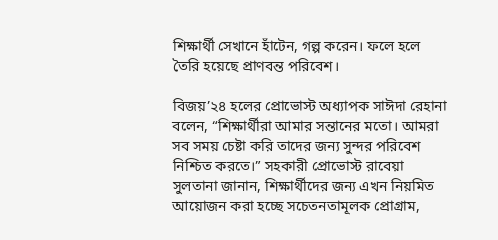শিক্ষার্থী সেখানে হাঁটেন, গল্প করেন। ফলে হলে তৈরি হয়েছে প্রাণবন্ত পরিবেশ।

বিজয়’২৪ হলের প্রোভোস্ট অধ্যাপক সাঈদা রেহানা বলেন, “শিক্ষার্থীরা আমার সন্তানের মতো। আমরা সব সময় চেষ্টা করি তাদের জন্য সুন্দর পরিবেশ নিশ্চিত করতে।” সহকারী প্রোভোস্ট রাবেয়া সুলতানা জানান, শিক্ষার্থীদের জন্য এখন নিয়মিত আয়োজন করা হচ্ছে সচেতনতামূলক প্রোগ্রাম,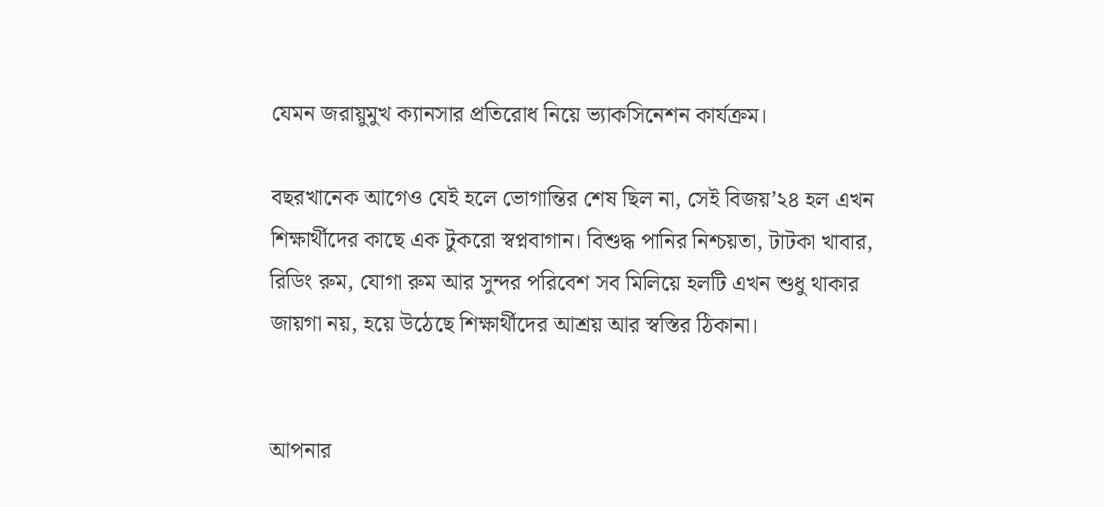যেমন জরায়ুমুখ ক্যানসার প্রতিরোধ নিয়ে ভ্যাকসিনেশন কার্যক্রম।

বছরখানেক আগেও যেই হলে ভোগান্তির শেষ ছিল না, সেই বিজয়’২৪ হল এখন শিক্ষার্থীদের কাছে এক টুকরো স্বপ্নবাগান। বিশুদ্ধ পানির নিশ্চয়তা, টাটকা খাবার, রিডিং রুম, যোগা রুম আর সুন্দর পরিবেশ সব মিলিয়ে হলটি এখন শুধু থাকার জায়গা নয়, হয়ে উঠেছে শিক্ষার্থীদের আশ্রয় আর স্বস্তির ঠিকানা।


আপনার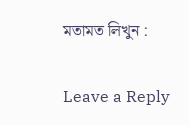মতামত লিখুন :

Leave a Reply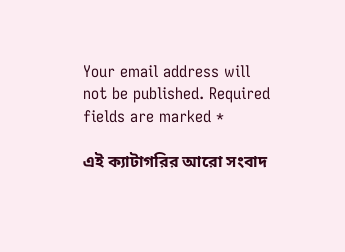Your email address will not be published. Required fields are marked *

এই ক্যাটাগরির আরো সংবাদ